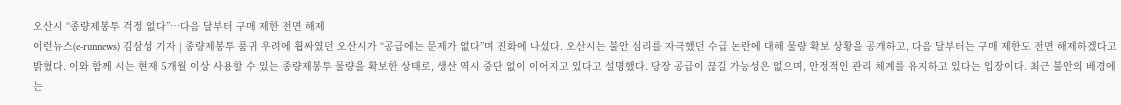오산시 “종량제봉투 걱정 없다”…다음 달부터 구매 제한 전면 해제
이런뉴스(e-runnews) 김삼성 기자 | 종량제봉투 품귀 우려에 휩싸였던 오산시가 “공급에는 문제가 없다”며 진화에 나섰다. 오산시는 불안 심리를 자극했던 수급 논란에 대해 물량 확보 상황을 공개하고, 다음 달부터는 구매 제한도 전면 해제하겠다고 밝혔다. 이와 함께 시는 현재 5개월 이상 사용할 수 있는 종량제봉투 물량을 확보한 상태로, 생산 역시 중단 없이 이어지고 있다고 설명했다. 당장 공급이 끊길 가능성은 없으며, 안정적인 관리 체계를 유지하고 있다는 입장이다. 최근 불안의 배경에는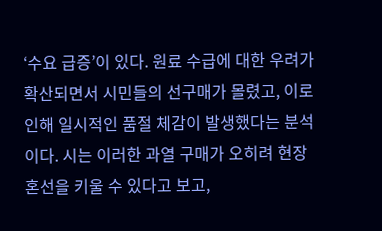‘수요 급증’이 있다. 원료 수급에 대한 우려가 확산되면서 시민들의 선구매가 몰렸고, 이로 인해 일시적인 품절 체감이 발생했다는 분석이다. 시는 이러한 과열 구매가 오히려 현장 혼선을 키울 수 있다고 보고,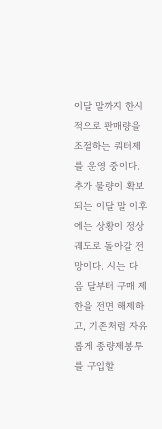이달 말까지 한시적으로 판매량을 조절하는 쿼터제를 운영 중이다. 추가 물량이 확보되는 이달 말 이후에는 상황이 정상 궤도로 돌아갈 전망이다. 시는 다음 달부터 구매 제한을 전면 해제하고, 기존처럼 자유롭게 종량제봉투를 구입할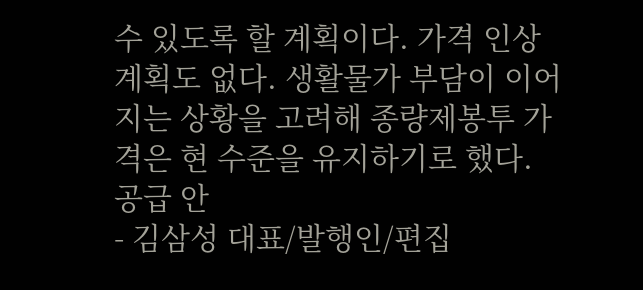수 있도록 할 계획이다. 가격 인상 계획도 없다. 생활물가 부담이 이어지는 상황을 고려해 종량제봉투 가격은 현 수준을 유지하기로 했다. 공급 안
- 김삼성 대표/발행인/편집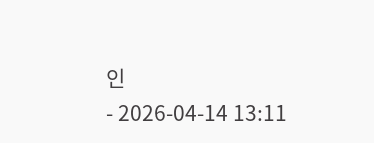인
- 2026-04-14 13:11